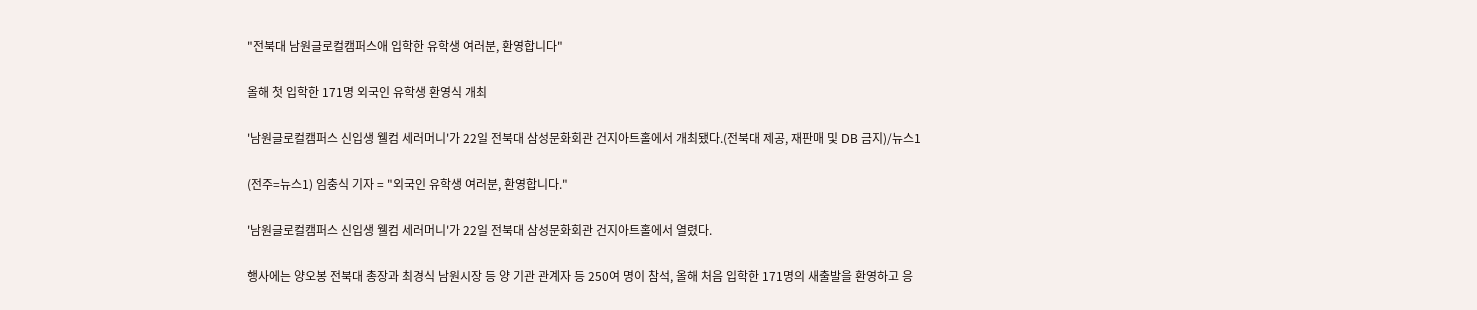"전북대 남원글로컬캠퍼스애 입학한 유학생 여러분, 환영합니다"

올해 첫 입학한 171명 외국인 유학생 환영식 개최

'남원글로컬캠퍼스 신입생 웰컴 세러머니'가 22일 전북대 삼성문화회관 건지아트홀에서 개최됐다.(전북대 제공, 재판매 및 DB 금지)/뉴스1

(전주=뉴스1) 임충식 기자 = "외국인 유학생 여러분, 환영합니다."

'남원글로컬캠퍼스 신입생 웰컴 세러머니'가 22일 전북대 삼성문화회관 건지아트홀에서 열렸다.

행사에는 양오봉 전북대 총장과 최경식 남원시장 등 양 기관 관계자 등 250여 명이 참석, 올해 처음 입학한 171명의 새출발을 환영하고 응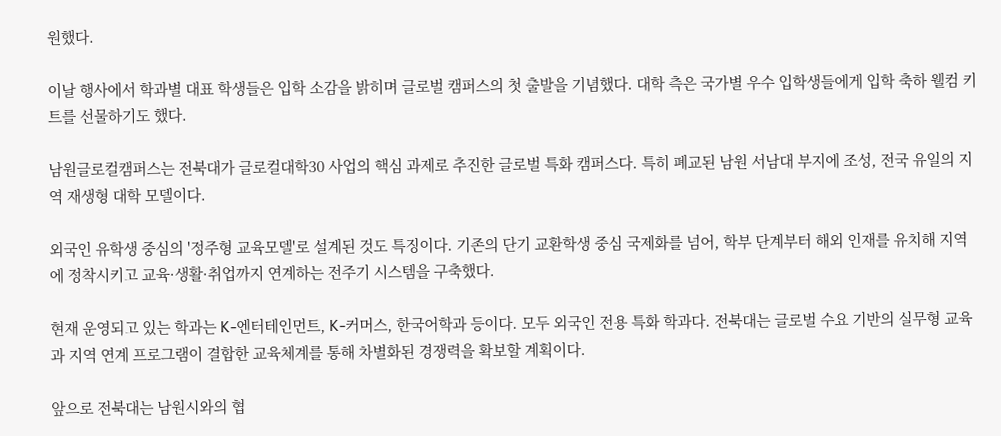원했다.

이날 행사에서 학과별 대표 학생들은 입학 소감을 밝히며 글로벌 캠퍼스의 첫 출발을 기념했다. 대학 측은 국가별 우수 입학생들에게 입학 축하 웰컴 키트를 선물하기도 했다.

남원글로컬캠퍼스는 전북대가 글로컬대학30 사업의 핵심 과제로 추진한 글로벌 특화 캠퍼스다. 특히 폐교된 남원 서남대 부지에 조성, 전국 유일의 지역 재생형 대학 모델이다.

외국인 유학생 중심의 '정주형 교육모델'로 설계된 것도 특징이다. 기존의 단기 교환학생 중심 국제화를 넘어, 학부 단계부터 해외 인재를 유치해 지역에 정착시키고 교육·생활·취업까지 연계하는 전주기 시스템을 구축했다.

현재 운영되고 있는 학과는 K-엔터테인먼트, K-커머스, 한국어학과 등이다. 모두 외국인 전용 특화 학과다. 전북대는 글로벌 수요 기반의 실무형 교육과 지역 연계 프로그램이 결합한 교육체계를 통해 차별화된 경쟁력을 확보할 계획이다.

앞으로 전북대는 남원시와의 협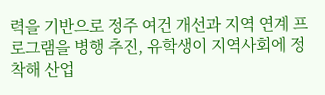력을 기반으로 정주 여건 개선과 지역 연계 프로그램을 병행 추진, 유학생이 지역사회에 정착해 산업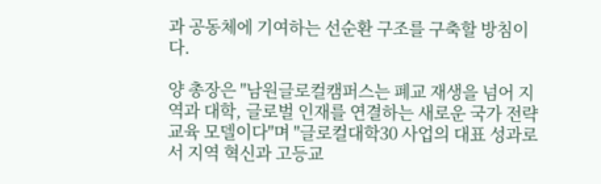과 공동체에 기여하는 선순환 구조를 구축할 방침이다.

양 총장은 "남원글로컬캠퍼스는 폐교 재생을 넘어 지역과 대학, 글로벌 인재를 연결하는 새로운 국가 전략 교육 모델이다"며 "글로컬대학30 사업의 대표 성과로서 지역 혁신과 고등교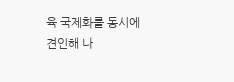육 국제화를 동시에 견인해 나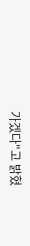가겠다"고 밝혔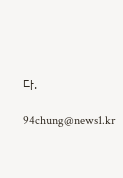다.

94chung@news1.kr